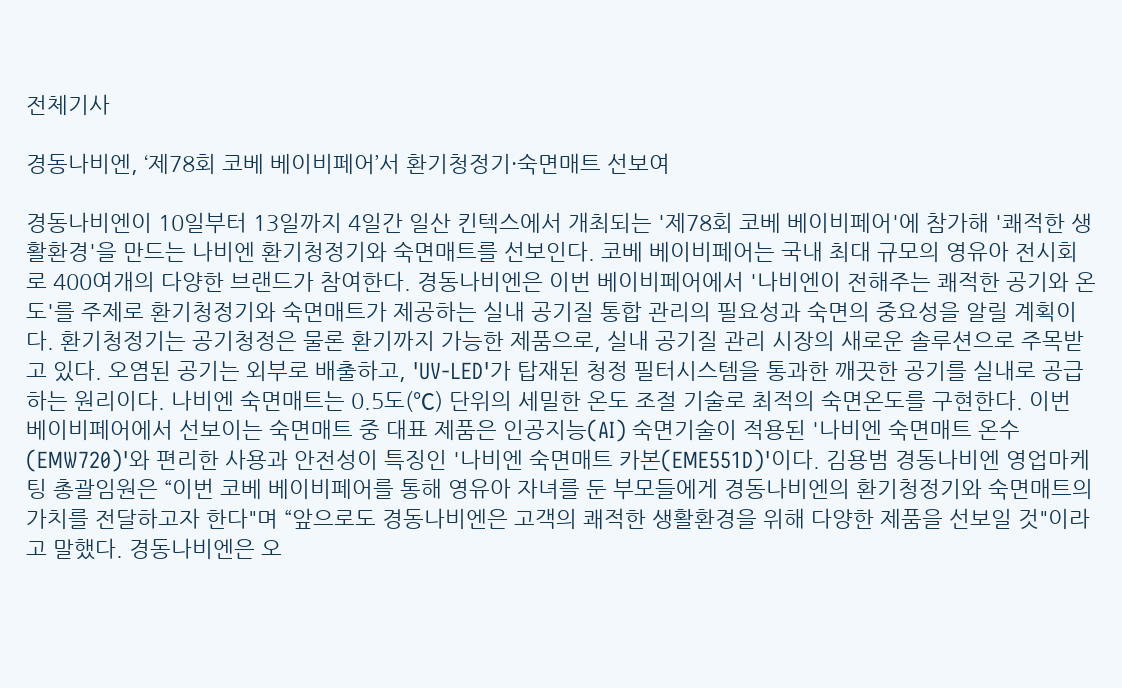전체기사

경동나비엔, ‘제78회 코베 베이비페어’서 환기청정기·숙면매트 선보여

경동나비엔이 10일부터 13일까지 4일간 일산 킨텍스에서 개최되는 '제78회 코베 베이비페어'에 참가해 '쾌적한 생활환경'을 만드는 나비엔 환기청정기와 숙면매트를 선보인다. 코베 베이비페어는 국내 최대 규모의 영유아 전시회로 400여개의 다양한 브랜드가 참여한다. 경동나비엔은 이번 베이비페어에서 '나비엔이 전해주는 쾌적한 공기와 온도'를 주제로 환기청정기와 숙면매트가 제공하는 실내 공기질 통합 관리의 필요성과 숙면의 중요성을 알릴 계획이다. 환기청정기는 공기청정은 물론 환기까지 가능한 제품으로, 실내 공기질 관리 시장의 새로운 솔루션으로 주목받고 있다. 오염된 공기는 외부로 배출하고, 'UV-LED'가 탑재된 청정 필터시스템을 통과한 깨끗한 공기를 실내로 공급하는 원리이다. 나비엔 숙면매트는 0.5도(℃) 단위의 세밀한 온도 조절 기술로 최적의 숙면온도를 구현한다. 이번 베이비페어에서 선보이는 숙면매트 중 대표 제품은 인공지능(AI) 숙면기술이 적용된 '나비엔 숙면매트 온수(EMW720)'와 편리한 사용과 안전성이 특징인 '나비엔 숙면매트 카본(EME551D)'이다. 김용범 경동나비엔 영업마케팅 총괄임원은 “이번 코베 베이비페어를 통해 영유아 자녀를 둔 부모들에게 경동나비엔의 환기청정기와 숙면매트의 가치를 전달하고자 한다"며 “앞으로도 경동나비엔은 고객의 쾌적한 생활환경을 위해 다양한 제품을 선보일 것"이라고 말했다. 경동나비엔은 오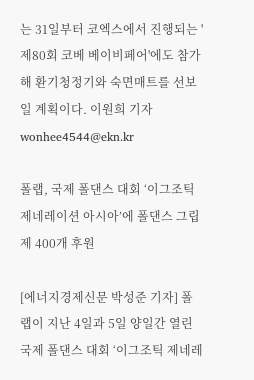는 31일부터 코엑스에서 진행되는 '제80회 코베 베이비페어'에도 참가해 환기청정기와 숙면매트를 선보일 계획이다. 이원희 기자 wonhee4544@ekn.kr

폴랩, 국제 폴댄스 대회 ‘이그조틱 제네레이션 아시아’에 폴댄스 그립제 400개 후원

[에너지경제신문 박성준 기자] 폴랩이 지난 4일과 5일 양일간 열린 국제 폴댄스 대회 ‘이그조틱 제네레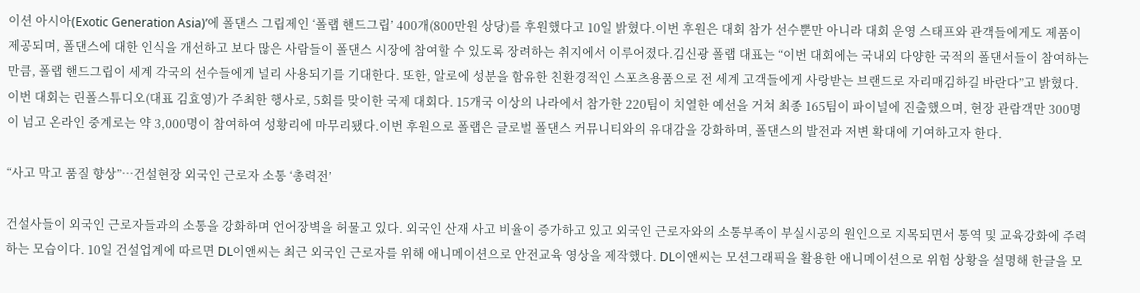이션 아시아(Exotic Generation Asia)’에 폴댄스 그립제인 ‘폴랩 핸드그립’ 400개(800만원 상당)를 후원했다고 10일 밝혔다.이번 후원은 대회 참가 선수뿐만 아니라 대회 운영 스태프와 관객들에게도 제품이 제공되며, 폴댄스에 대한 인식을 개선하고 보다 많은 사람들이 폴댄스 시장에 참여할 수 있도록 장려하는 취지에서 이루어졌다.김신광 폴랩 대표는 “이번 대회에는 국내외 다양한 국적의 폴댄서들이 참여하는 만큼, 폴랩 핸드그립이 세계 각국의 선수들에게 널리 사용되기를 기대한다. 또한, 알로에 성분을 함유한 친환경적인 스포츠용품으로 전 세계 고객들에게 사랑받는 브랜드로 자리매김하길 바란다”고 밝혔다.이번 대회는 린폴스튜디오(대표 김효영)가 주최한 행사로, 5회를 맞이한 국제 대회다. 15개국 이상의 나라에서 참가한 220팀이 치열한 예선을 거쳐 최종 165팀이 파이널에 진출했으며, 현장 관람객만 300명이 넘고 온라인 중계로는 약 3,000명이 참여하여 성황리에 마무리됐다.이번 후원으로 폴랩은 글로벌 폴댄스 커뮤니티와의 유대감을 강화하며, 폴댄스의 발전과 저변 확대에 기여하고자 한다.

“사고 막고 품질 향상”…건설현장 외국인 근로자 소통 ‘총력전’

건설사들이 외국인 근로자들과의 소통을 강화하며 언어장벽을 허물고 있다. 외국인 산재 사고 비율이 증가하고 있고 외국인 근로자와의 소통부족이 부실시공의 원인으로 지목되면서 통역 및 교육강화에 주력하는 모습이다. 10일 건설업계에 따르면 DL이앤씨는 최근 외국인 근로자를 위해 애니메이션으로 안전교육 영상을 제작했다. DL이앤씨는 모션그래픽을 활용한 애니메이션으로 위험 상황을 설명해 한글을 모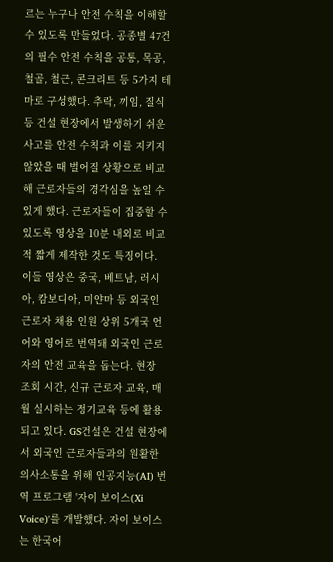르는 누구나 안전 수칙을 이해할 수 있도록 만들었다. 공종별 47건의 필수 안전 수칙을 공통, 목공, 철골, 철근, 콘크리트 등 5가지 테마로 구성했다. 추락, 끼임, 질식 등 건설 현장에서 발생하기 쉬운 사고를 안전 수칙과 이를 지키지 않았을 때 벌어질 상황으로 비교해 근로자들의 경각심을 높일 수 있게 했다. 근로자들이 집중할 수 있도록 영상을 10분 내외로 비교적 짧게 제작한 것도 특징이다. 이들 영상은 중국, 베트남, 러시아, 캄보디아, 미얀마 등 외국인 근로자 채용 인원 상위 5개국 언어와 영어로 번역돼 외국인 근로자의 안전 교육을 돕는다. 현장 조회 시간, 신규 근로자 교육, 매월 실시하는 정기교육 등에 활용되고 있다. GS건설은 건설 현장에서 외국인 근로자들과의 원활한 의사소통을 위해 인공지능(AI) 번역 프로그램 '자이 보이스(Xi Voice)'를 개발했다. 자이 보이스는 한국어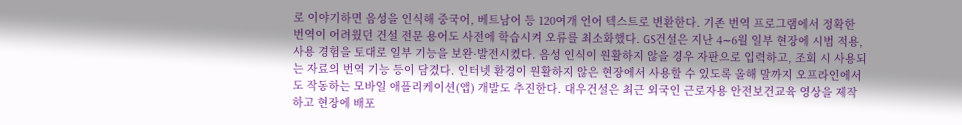로 이야기하면 음성을 인식해 중국어, 베트남어 등 120여개 언어 텍스트로 변환한다. 기존 번역 프로그램에서 정확한 번역이 어려웠던 건설 전문 용어도 사전에 학습시켜 오류를 최소화했다. GS건설은 지난 4∼6월 일부 현장에 시범 적용, 사용 경험을 토대로 일부 기능을 보완·발전시켰다. 음성 인식이 원활하지 않을 경우 자판으로 입력하고, 조회 시 사용되는 자료의 번역 기능 등이 담겼다. 인터넷 환경이 원활하지 않은 현장에서 사용할 수 있도록 올해 말까지 오프라인에서도 작동하는 모바일 애플리케이션(앱) 개발도 추진한다. 대우건설은 최근 외국인 근로자용 안전보건교육 영상을 제작하고 현장에 배포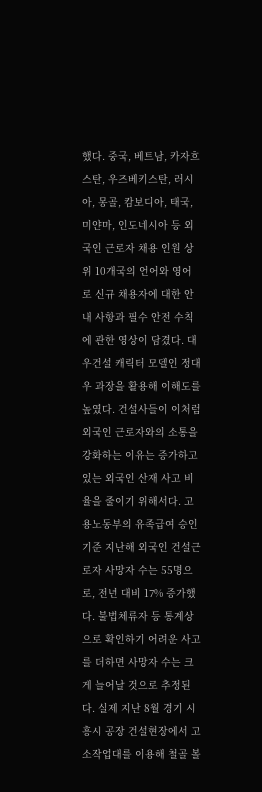했다. 중국, 베트남, 카자흐스탄, 우즈베키스탄, 러시아, 몽골, 캄보디아, 태국, 미얀마, 인도네시아 등 외국인 근로자 채용 인원 상위 10개국의 언어와 영어로 신규 채용자에 대한 안내 사항과 필수 안전 수칙에 관한 영상이 담겼다. 대우건설 캐릭터 모델인 정대우 과장을 활용해 이해도를 높였다. 건설사들이 이처럼 외국인 근로자와의 소통을 강화하는 이유는 증가하고 있는 외국인 산재 사고 비율을 줄이기 위해서다. 고용노동부의 유족급여 승인 기준 지난해 외국인 건설근로자 사망자 수는 55명으로, 전년 대비 17% 증가했다. 불법체류자 등 통계상으로 확인하기 어려운 사고를 더하면 사망자 수는 크게 늘어날 것으로 추정된다. 실제 지난 8월 경기 시흥시 공장 건설현장에서 고소작업대를 이용해 철골 볼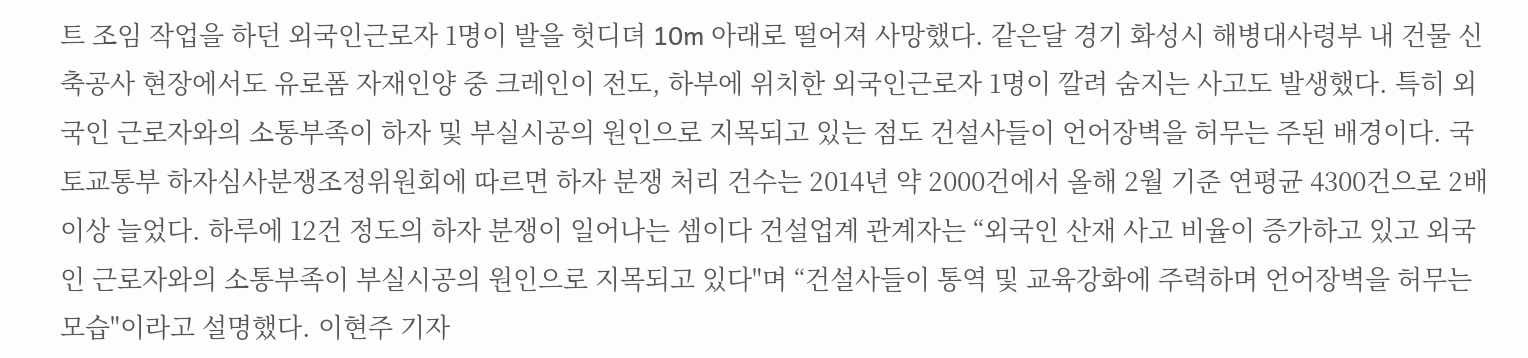트 조임 작업을 하던 외국인근로자 1명이 발을 헛디뎌 10m 아래로 떨어져 사망했다. 같은달 경기 화성시 해병대사령부 내 건물 신축공사 현장에서도 유로폼 자재인양 중 크레인이 전도, 하부에 위치한 외국인근로자 1명이 깔려 숨지는 사고도 발생했다. 특히 외국인 근로자와의 소통부족이 하자 및 부실시공의 원인으로 지목되고 있는 점도 건설사들이 언어장벽을 허무는 주된 배경이다. 국토교통부 하자심사분쟁조정위원회에 따르면 하자 분쟁 처리 건수는 2014년 약 2000건에서 올해 2월 기준 연평균 4300건으로 2배 이상 늘었다. 하루에 12건 정도의 하자 분쟁이 일어나는 셈이다 건설업계 관계자는 “외국인 산재 사고 비율이 증가하고 있고 외국인 근로자와의 소통부족이 부실시공의 원인으로 지목되고 있다"며 “건설사들이 통역 및 교육강화에 주력하며 언어장벽을 허무는 모습"이라고 설명했다. 이현주 기자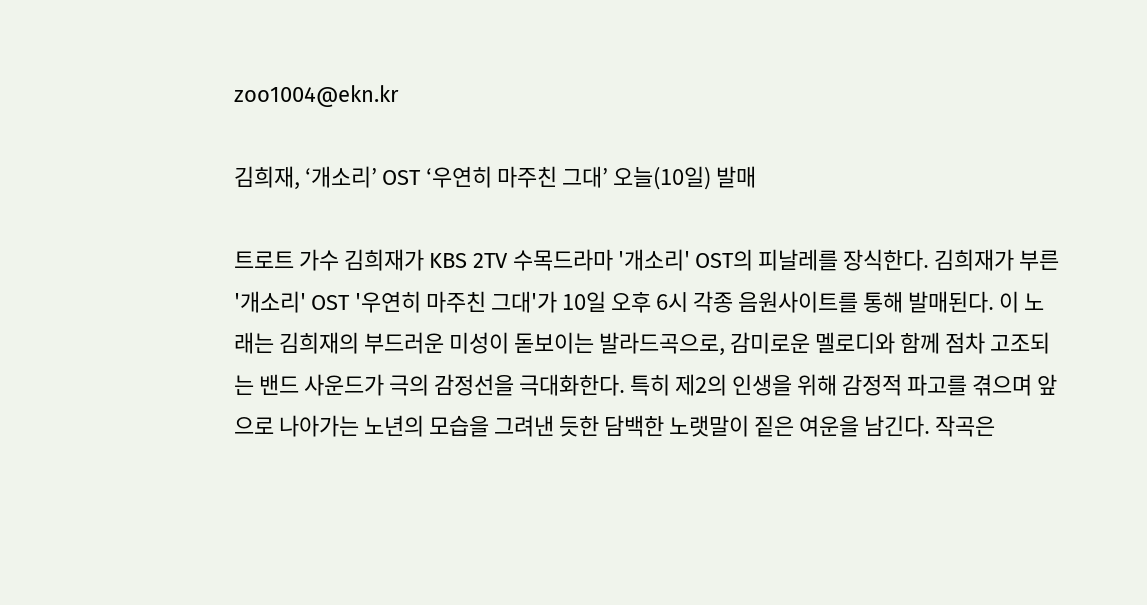zoo1004@ekn.kr

김희재, ‘개소리’ OST ‘우연히 마주친 그대’ 오늘(10일) 발매

트로트 가수 김희재가 KBS 2TV 수목드라마 '개소리' OST의 피날레를 장식한다. 김희재가 부른 '개소리' OST '우연히 마주친 그대'가 10일 오후 6시 각종 음원사이트를 통해 발매된다. 이 노래는 김희재의 부드러운 미성이 돋보이는 발라드곡으로, 감미로운 멜로디와 함께 점차 고조되는 밴드 사운드가 극의 감정선을 극대화한다. 특히 제2의 인생을 위해 감정적 파고를 겪으며 앞으로 나아가는 노년의 모습을 그려낸 듯한 담백한 노랫말이 짙은 여운을 남긴다. 작곡은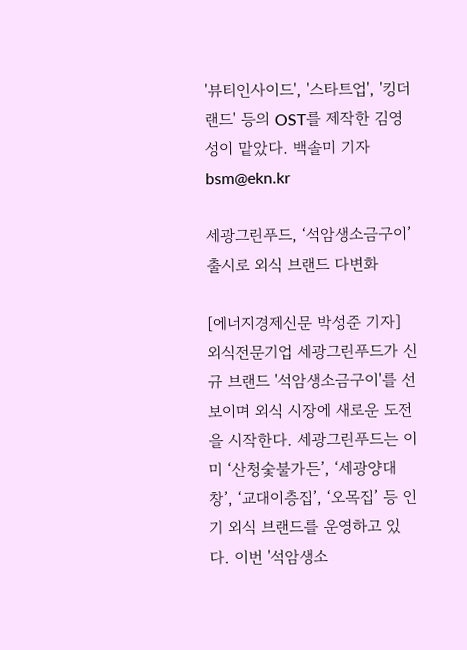'뷰티인사이드', '스타트업', '킹더랜드' 등의 OST를 제작한 김영성이 맡았다. 백솔미 기자 bsm@ekn.kr

세광그린푸드, ‘석암생소금구이’ 출시로 외식 브랜드 다변화

[에너지경제신문 박성준 기자] 외식전문기업 세광그린푸드가 신규 브랜드 '석암생소금구이'를 선보이며 외식 시장에 새로운 도전을 시작한다. 세광그린푸드는 이미 ‘산청숯불가든’, ‘세광양대창’, ‘교대이층집’, ‘오목집’ 등 인기 외식 브랜드를 운영하고 있다. 이번 '석암생소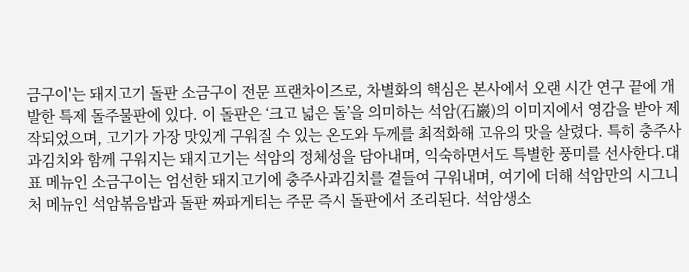금구이'는 돼지고기 돌판 소금구이 전문 프랜차이즈로, 차별화의 핵심은 본사에서 오랜 시간 연구 끝에 개발한 특제 돌주물판에 있다. 이 돌판은 ‘크고 넓은 돌’을 의미하는 석암(石巖)의 이미지에서 영감을 받아 제작되었으며, 고기가 가장 맛있게 구워질 수 있는 온도와 두께를 최적화해 고유의 맛을 살렸다. 특히 충주사과김치와 함께 구워지는 돼지고기는 석암의 정체성을 담아내며, 익숙하면서도 특별한 풍미를 선사한다.대표 메뉴인 소금구이는 엄선한 돼지고기에 충주사과김치를 곁들여 구워내며, 여기에 더해 석암만의 시그니처 메뉴인 석암볶음밥과 돌판 짜파게티는 주문 즉시 돌판에서 조리된다. 석암생소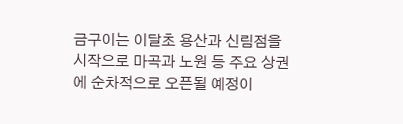금구이는 이달초 용산과 신림점을 시작으로 마곡과 노원 등 주요 상권에 순차적으로 오픈될 예정이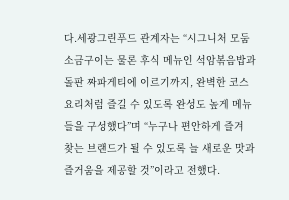다.세광그린푸드 관계자는 “시그니처 모둠 소금구이는 물론 후식 메뉴인 석암볶음밥과 돌판 짜파게티에 이르기까지, 완벽한 코스 요리처럼 즐길 수 있도록 완성도 높게 메뉴들을 구성했다”며 “누구나 편안하게 즐겨 찾는 브랜드가 될 수 있도록 늘 새로운 맛과 즐거움을 제공할 것”이라고 전했다.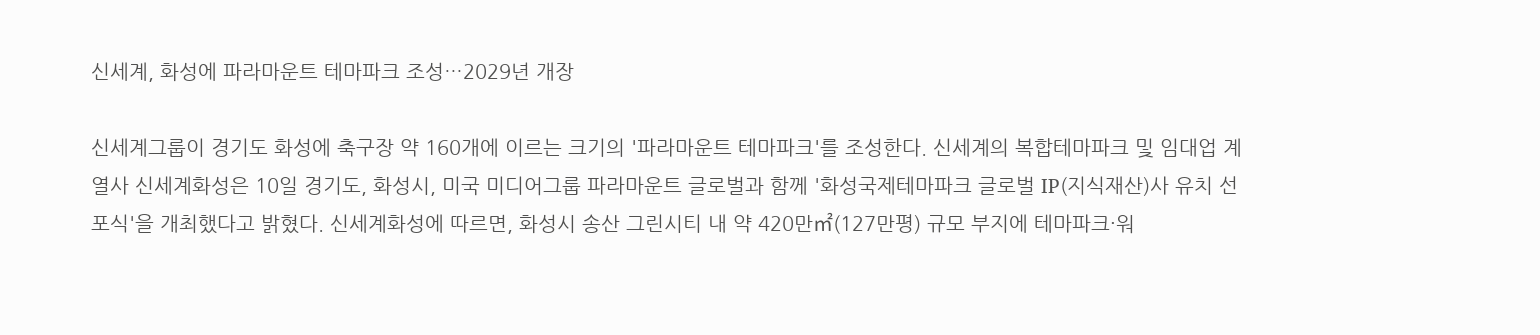신세계, 화성에 파라마운트 테마파크 조성…2029년 개장

신세계그룹이 경기도 화성에 축구장 약 160개에 이르는 크기의 '파라마운트 테마파크'를 조성한다. 신세계의 복합테마파크 및 임대업 계열사 신세계화성은 10일 경기도, 화성시, 미국 미디어그룹 파라마운트 글로벌과 함께 '화성국제테마파크 글로벌 IP(지식재산)사 유치 선포식'을 개최했다고 밝혔다. 신세계화성에 따르면, 화성시 송산 그린시티 내 약 420만㎡(127만평) 규모 부지에 테마파크·워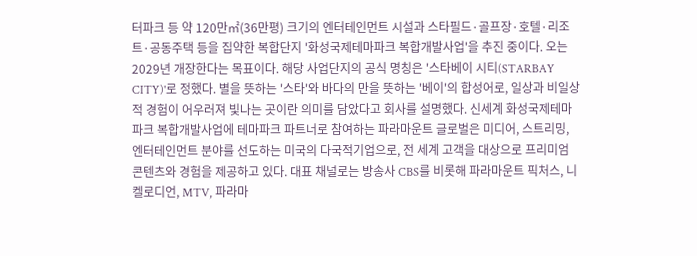터파크 등 약 120만㎡(36만평) 크기의 엔터테인먼트 시설과 스타필드·골프장·호텔·리조트·공동주택 등을 집약한 복합단지 '화성국제테마파크 복합개발사업'을 추진 중이다. 오는 2029년 개장한다는 목표이다. 해당 사업단지의 공식 명칭은 '스타베이 시티(STARBAY CITY)'로 정했다. 별을 뜻하는 '스타'와 바다의 만을 뜻하는 '베이'의 합성어로, 일상과 비일상적 경험이 어우러져 빛나는 곳이란 의미를 담았다고 회사를 설명했다. 신세계 화성국제테마파크 복합개발사업에 테마파크 파트너로 참여하는 파라마운트 글로벌은 미디어, 스트리밍, 엔터테인먼트 분야를 선도하는 미국의 다국적기업으로, 전 세계 고객을 대상으로 프리미엄 콘텐츠와 경험을 제공하고 있다. 대표 채널로는 방송사 CBS를 비롯해 파라마운트 픽처스, 니켈로디언, MTV, 파라마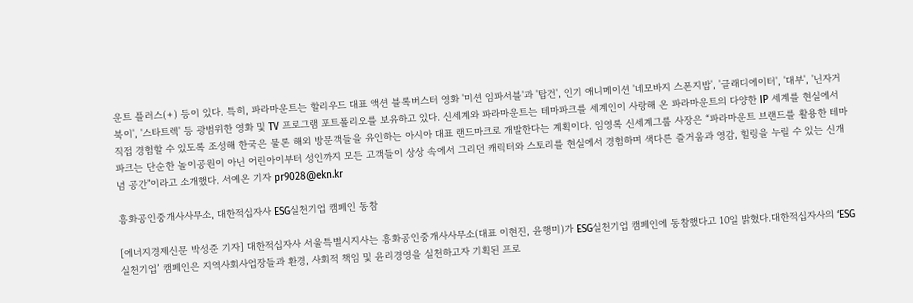운트 플러스(+) 등이 있다. 특히, 파라마운트는 할리우드 대표 액션 블록버스터 영화 '미션 임파서블'과 '탑건', 인기 애니메이션 '네모바지 스폰지밥', '글래디에이터', '대부', '닌자거북이', '스타트렉' 등 광범위한 영화 및 TV 프로그램 포트폴리오를 보유하고 있다. 신세계와 파라마운트는 테마파크를 세계인이 사랑해 온 파라마운트의 다양한 IP 세계를 현실에서 직접 경험할 수 있도록 조성해 한국은 물론 해외 방문객들을 유인하는 아시아 대표 랜드마크로 개발한다는 계획이다. 임영록 신세계그룹 사장은 “파라마운트 브랜드를 활용한 테마파크는 단순한 놀이공원이 아닌 어린아이부터 성인까지 모든 고객들이 상상 속에서 그리던 캐릭터와 스토리를 현실에서 경험하며 색다른 즐거움과 영감, 힐링을 누릴 수 있는 신개념 공간"이라고 소개했다. 서예온 기자 pr9028@ekn.kr

흥화공인중개사사무소, 대한적십자사 ESG실천기업 캠페인 동참

[에너지경제신문 박성준 기자] 대한적십자사 서울특별시지사는 흥화공인중개사사무소(대표 이현진, 윤행미)가 ESG실천기업 캠페인에 동참했다고 10일 밝혔다.대한적십자사의 ‘ESG실천기업’ 캠페인은 지역사회사업장들과 환경, 사회적 책임 및 윤리경영을 실천하고자 기획된 프로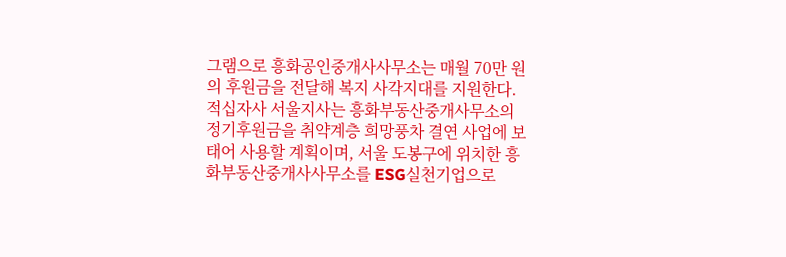그램으로 흥화공인중개사사무소는 매월 70만 원의 후원금을 전달해 복지 사각지대를 지원한다.적십자사 서울지사는 흥화부동산중개사무소의 정기후원금을 취약계층 희망풍차 결연 사업에 보태어 사용할 계획이며, 서울 도봉구에 위치한 흥화부동산중개사사무소를 ESG실천기업으로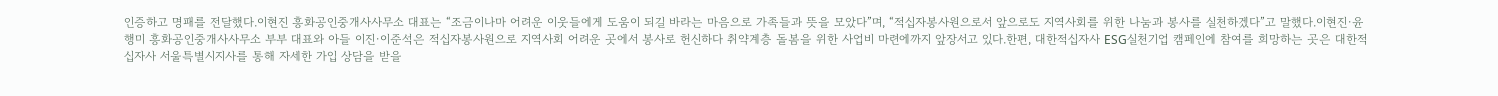인증하고 명패를 전달했다.이현진 흥화공인중개사사무소 대표는 “조금이나마 어려운 이웃들에게 도움이 되길 바라는 마음으로 가족들과 뜻을 모았다”며, “적십자봉사원으로서 앞으로도 지역사회를 위한 나눔과 봉사를 실천하겠다”고 말했다.이현진·윤행미 흥화공인중개사사무소 부부 대표와 아들 이진·이준석은 적십자봉사원으로 지역사회 어려운 곳에서 봉사로 헌신하다 취약계층 돌봄을 위한 사업비 마련에까지 앞장서고 있다.한편, 대한적십자사 ESG실천기업 캠페인에 참여를 희망하는 곳은 대한적십자사 서울특별시지사를 통해 자세한 가입 상담을 받을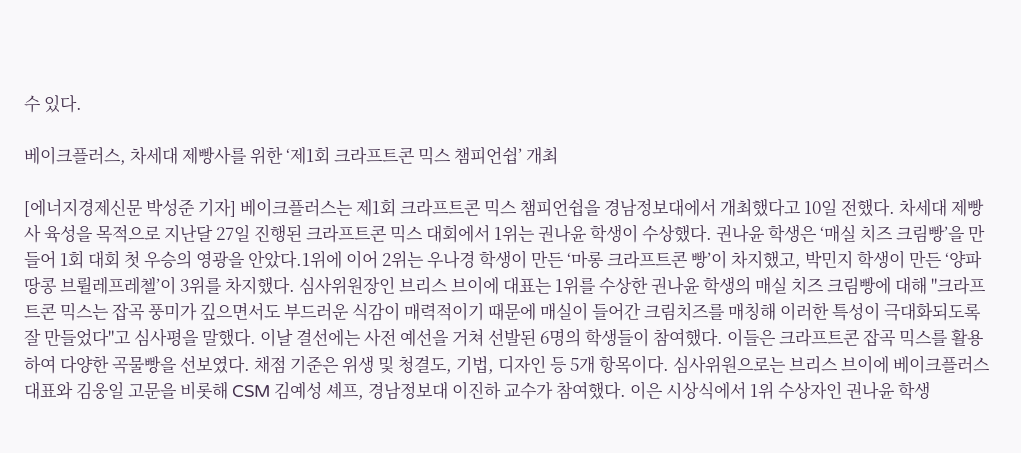수 있다.

베이크플러스, 차세대 제빵사를 위한 ‘제1회 크라프트콘 믹스 챔피언쉽’ 개최

[에너지경제신문 박성준 기자] 베이크플러스는 제1회 크라프트콘 믹스 챔피언쉽을 경남정보대에서 개최했다고 10일 전했다. 차세대 제빵사 육성을 목적으로 지난달 27일 진행된 크라프트콘 믹스 대회에서 1위는 권나윤 학생이 수상했다. 권나윤 학생은 ‘매실 치즈 크림빵’을 만들어 1회 대회 첫 우승의 영광을 안았다.1위에 이어 2위는 우나경 학생이 만든 ‘마롱 크라프트콘 빵’이 차지했고, 박민지 학생이 만든 ‘양파땅콩 브륄레프레첼’이 3위를 차지했다. 심사위원장인 브리스 브이에 대표는 1위를 수상한 권나윤 학생의 매실 치즈 크림빵에 대해 "크라프트콘 믹스는 잡곡 풍미가 깊으면서도 부드러운 식감이 매력적이기 때문에 매실이 들어간 크림치즈를 매칭해 이러한 특성이 극대화되도록 잘 만들었다"고 심사평을 말했다. 이날 결선에는 사전 예선을 거쳐 선발된 6명의 학생들이 참여했다. 이들은 크라프트콘 잡곡 믹스를 활용하여 다양한 곡물빵을 선보였다. 채점 기준은 위생 및 청결도, 기법, 디자인 등 5개 항목이다. 심사위원으로는 브리스 브이에 베이크플러스 대표와 김웅일 고문을 비롯해 CSM 김예성 셰프, 경남정보대 이진하 교수가 참여했다. 이은 시상식에서 1위 수상자인 권나윤 학생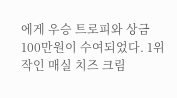에게 우승 트로피와 상금 100만원이 수여되었다. 1위작인 매실 치즈 크림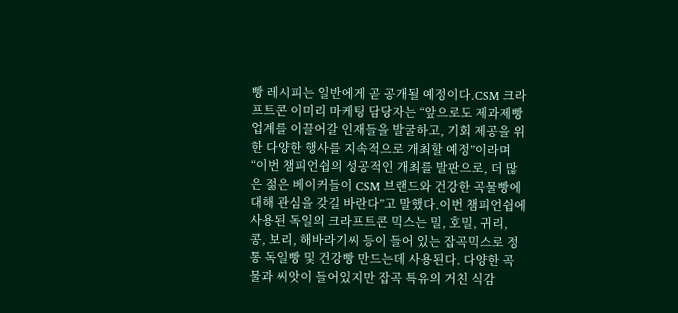빵 레시피는 일반에게 곧 공개될 예정이다.CSM 크라프트콘 이미리 마케팅 담당자는 “앞으로도 제과제빵업계를 이끌어갈 인재들을 발굴하고, 기회 제공을 위한 다양한 행사를 지속적으로 개최할 예정”이라며 “이번 챔피언쉽의 성공적인 개최를 발판으로, 더 많은 젊은 베이커들이 CSM 브랜드와 건강한 곡물빵에 대해 관심을 갖길 바란다”고 말했다.이번 챔피언쉽에 사용된 독일의 크라프트콘 믹스는 밀, 호밀, 귀리, 콩, 보리, 해바라기씨 등이 들어 있는 잡곡믹스로 정통 독일빵 및 건강빵 만드는데 사용된다. 다양한 곡물과 씨앗이 들어있지만 잡곡 특유의 거친 식감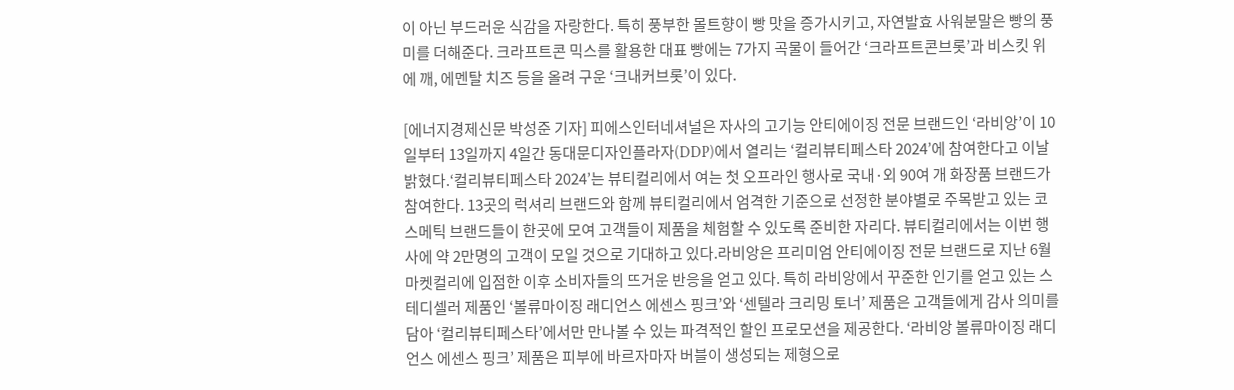이 아닌 부드러운 식감을 자랑한다. 특히 풍부한 몰트향이 빵 맛을 증가시키고, 자연발효 사워분말은 빵의 풍미를 더해준다. 크라프트콘 믹스를 활용한 대표 빵에는 7가지 곡물이 들어간 ‘크라프트콘브롯’과 비스킷 위에 깨, 에멘탈 치즈 등을 올려 구운 ‘크내커브롯’이 있다.

[에너지경제신문 박성준 기자] 피에스인터네셔널은 자사의 고기능 안티에이징 전문 브랜드인 ‘라비앙’이 10일부터 13일까지 4일간 동대문디자인플라자(DDP)에서 열리는 ‘컬리뷰티페스타 2024’에 참여한다고 이날 밝혔다.‘컬리뷰티페스타 2024’는 뷰티컬리에서 여는 첫 오프라인 행사로 국내·외 90여 개 화장품 브랜드가 참여한다. 13곳의 럭셔리 브랜드와 함께 뷰티컬리에서 엄격한 기준으로 선정한 분야별로 주목받고 있는 코스메틱 브랜드들이 한곳에 모여 고객들이 제품을 체험할 수 있도록 준비한 자리다. 뷰티컬리에서는 이번 행사에 약 2만명의 고객이 모일 것으로 기대하고 있다.라비앙은 프리미엄 안티에이징 전문 브랜드로 지난 6월 마켓컬리에 입점한 이후 소비자들의 뜨거운 반응을 얻고 있다. 특히 라비앙에서 꾸준한 인기를 얻고 있는 스테디셀러 제품인 ‘볼류마이징 래디언스 에센스 핑크’와 ‘센텔라 크리밍 토너’ 제품은 고객들에게 감사 의미를 담아 ‘컬리뷰티페스타’에서만 만나볼 수 있는 파격적인 할인 프로모션을 제공한다. ‘라비앙 볼류마이징 래디언스 에센스 핑크’ 제품은 피부에 바르자마자 버블이 생성되는 제형으로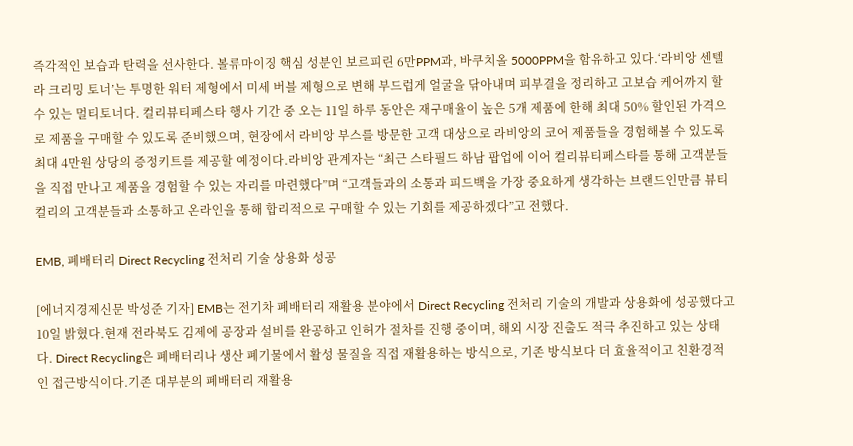즉각적인 보습과 탄력을 선사한다. 볼류마이징 핵심 성분인 보르피린 6만PPM과, 바쿠치올 5000PPM을 함유하고 있다.‘라비앙 센텔라 크리밍 토너’는 투명한 워터 제형에서 미세 버블 제형으로 변해 부드럽게 얼굴을 닦아내며 피부결을 정리하고 고보습 케어까지 할 수 있는 멀티토너다. 컬리뷰티페스타 행사 기간 중 오는 11일 하루 동안은 재구매율이 높은 5개 제품에 한해 최대 50% 할인된 가격으로 제품을 구매할 수 있도록 준비했으며, 현장에서 라비앙 부스를 방문한 고객 대상으로 라비앙의 코어 제품들을 경험해볼 수 있도록 최대 4만원 상당의 증정키트를 제공할 예정이다.라비앙 관계자는 “최근 스타필드 하남 팝업에 이어 컬리뷰티페스타를 통해 고객분들을 직접 만나고 제품을 경험할 수 있는 자리를 마련했다”며 “고객들과의 소통과 피드백을 가장 중요하게 생각하는 브랜드인만큼 뷰티컬리의 고객분들과 소통하고 온라인을 통해 합리적으로 구매할 수 있는 기회를 제공하겠다”고 전했다.

EMB, 폐배터리 Direct Recycling 전처리 기술 상용화 성공

[에너지경제신문 박성준 기자] EMB는 전기차 폐배터리 재활용 분야에서 Direct Recycling 전처리 기술의 개발과 상용화에 성공했다고 10일 밝혔다.현재 전라북도 김제에 공장과 설비를 완공하고 인허가 절차를 진행 중이며, 해외 시장 진출도 적극 추진하고 있는 상태다. Direct Recycling은 폐배터리나 생산 폐기물에서 활성 물질을 직접 재활용하는 방식으로, 기존 방식보다 더 효율적이고 친환경적인 접근방식이다.기존 대부분의 폐배터리 재활용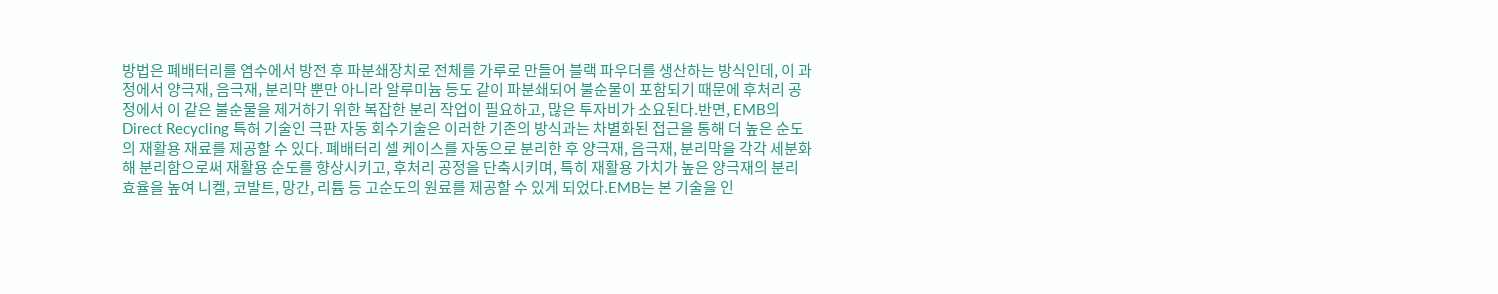방법은 폐배터리를 염수에서 방전 후 파분쇄장치로 전체를 가루로 만들어 블랙 파우더를 생산하는 방식인데, 이 과정에서 양극재, 음극재, 분리막 뿐만 아니라 알루미늄 등도 같이 파분쇄되어 불순물이 포함되기 때문에 후처리 공정에서 이 같은 불순물을 제거하기 위한 복잡한 분리 작업이 필요하고, 많은 투자비가 소요된다.반면, EMB의 Direct Recycling 특허 기술인 극판 자동 회수기술은 이러한 기존의 방식과는 차별화된 접근을 통해 더 높은 순도의 재활용 재료를 제공할 수 있다. 폐배터리 셀 케이스를 자동으로 분리한 후 양극재, 음극재, 분리막을 각각 세분화해 분리함으로써 재활용 순도를 향상시키고, 후처리 공정을 단축시키며, 특히 재활용 가치가 높은 양극재의 분리 효율을 높여 니켈, 코발트, 망간, 리튬 등 고순도의 원료를 제공할 수 있게 되었다.EMB는 본 기술을 인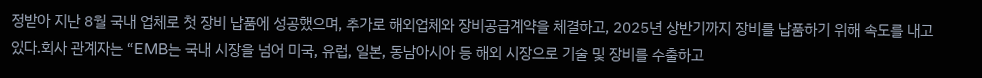정받아 지난 8월 국내 업체로 첫 장비 납품에 성공했으며, 추가로 해외업체와 장비공급계약을 체결하고, 2025년 상반기까지 장비를 납품하기 위해 속도를 내고 있다.회사 관계자는 “EMB는 국내 시장을 넘어 미국, 유럽, 일본, 동남아시아 등 해외 시장으로 기술 및 장비를 수출하고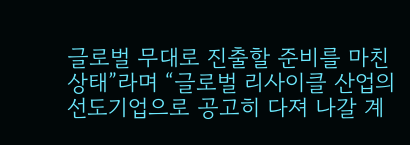글로벌 무대로 진출할 준비를 마친 상태”라며 “글로벌 리사이클 산업의 선도기업으로 공고히 다져 나갈 계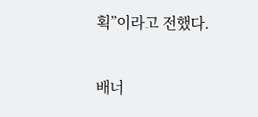획”이라고 전했다.

배너